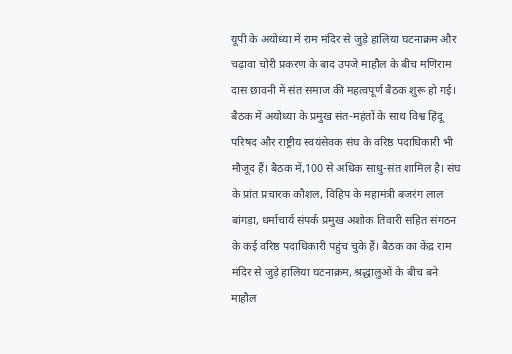यूपी के अयोध्या में राम मंदिर से जुड़े हालिया घटनाक्रम और चढ़ावा चोरी प्रकरण के बाद उपजे माहौल के बीच मणिराम दास छावनी में संत समाज की महत्वपूर्ण बैठक शुरू हो गई। बैठक में अयोध्या के प्रमुख संत-महंतों के साथ विश्व हिंदू परिषद और राष्ट्रीय स्वयंसेवक संघ के वरिष्ठ पदाधिकारी भी मौजूद हैं। बैठक में,100 से अधिक साधु-संत शामिल है। संघ के प्रांत प्रचारक कौशल, विहिप के महामंत्री बजरंग लाल बांगड़ा, धर्माचार्य संपर्क प्रमुख अशोक तिवारी सहित संगठन के कई वरिष्ठ पदाधिकारी पहुंच चुके हैं। बैठक का केंद्र राम मंदिर से जुड़े हालिया घटनाक्रम, श्रद्धालुओं के बीच बने माहौल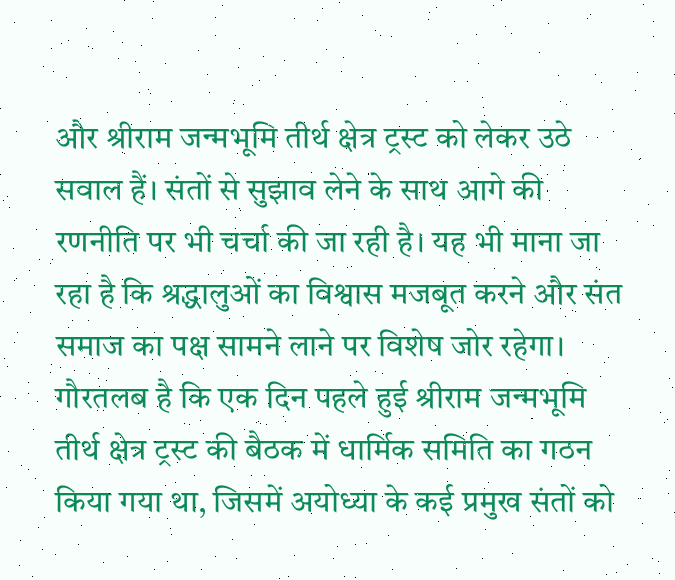और श्रीराम जन्मभूमि तीर्थ क्षेत्र ट्रस्ट को लेकर उठे सवाल हैं। संतों से सुझाव लेने के साथ आगे की रणनीति पर भी चर्चा की जा रही है। यह भी माना जा रहा है कि श्रद्धालुओं का विश्वास मजबूत करने और संत समाज का पक्ष सामने लाने पर विशेष जोर रहेगा। गौरतलब है कि एक दिन पहले हुई श्रीराम जन्मभूमि तीर्थ क्षेत्र ट्रस्ट की बैठक में धार्मिक समिति का गठन किया गया था, जिसमें अयोध्या के कई प्रमुख संतों को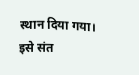स्थान दिया गया। इसे संत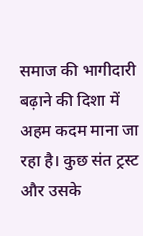समाज की भागीदारी बढ़ाने की दिशा में अहम कदम माना जा रहा है। कुछ संत ट्रस्ट और उसके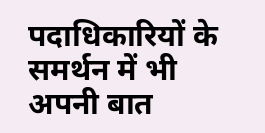पदाधिकारियों के समर्थन में भी अपनी बात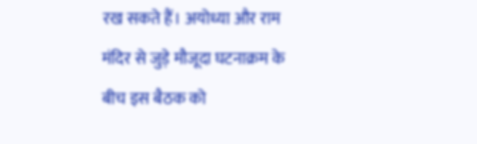रख सकते हैं। अयोध्या और राम मंदिर से जुड़े मौजूदा घटनाक्रम के बीच इस बैठक को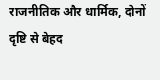राजनीतिक और धार्मिक, दोनों दृष्टि से बेहद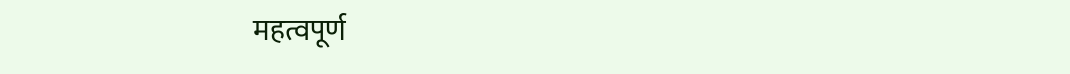महत्वपूर्ण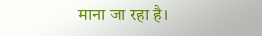माना जा रहा है।